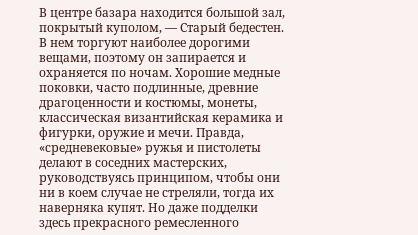В центре базара находится большой зал, покрытый куполом, — Старый бедестен. В нем торгуют наиболее дорогими вещами, поэтому он запирается и охраняется по ночам. Хорошие медные поковки, часто подлинные, древние драгоценности и костюмы, монеты, классическая византийская керамика и фигурки, оружие и мечи. Правда, «средневековые» ружья и пистолеты делают в соседних мастерских, руководствуясь принципом, чтобы они ни в коем случае не стреляли, тогда их наверняка купят. Но даже подделки здесь прекрасного ремесленного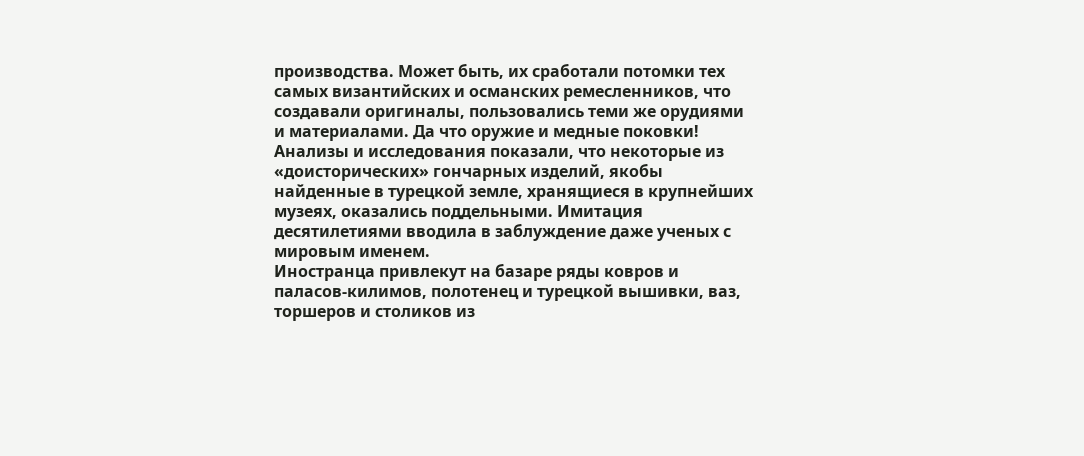производства. Может быть, их сработали потомки тех самых византийских и османских ремесленников, что создавали оригиналы, пользовались теми же орудиями и материалами. Да что оружие и медные поковки! Анализы и исследования показали, что некоторые из «доисторических» гончарных изделий, якобы найденные в турецкой земле, хранящиеся в крупнейших музеях, оказались поддельными. Имитация десятилетиями вводила в заблуждение даже ученых с мировым именем.
Иностранца привлекут на базаре ряды ковров и паласов-килимов, полотенец и турецкой вышивки, ваз, торшеров и столиков из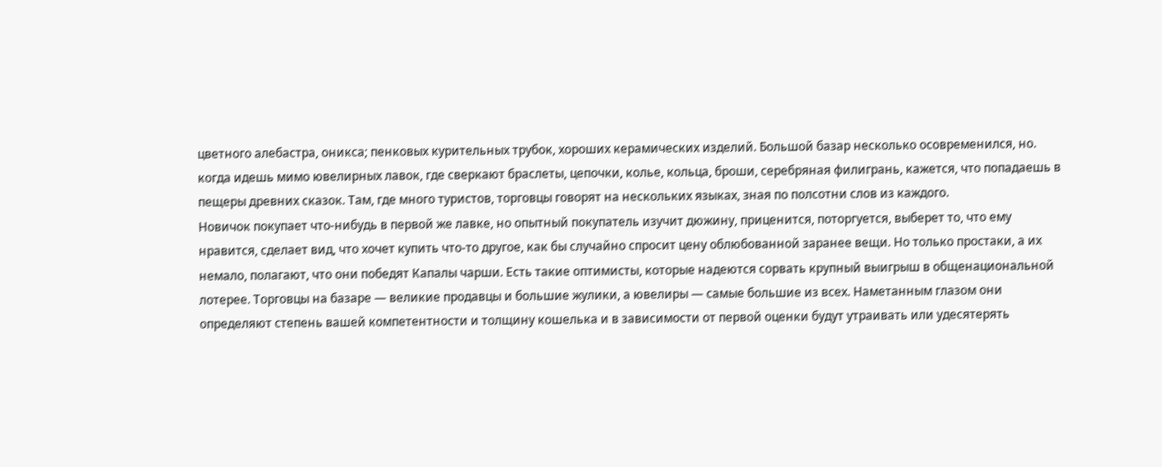цветного алебастра, оникса; пенковых курительных трубок, хороших керамических изделий. Большой базар несколько осовременился, но. когда идешь мимо ювелирных лавок, где сверкают браслеты, цепочки, колье, кольца, броши, серебряная филигрань, кажется, что попадаешь в пещеры древних сказок. Там, где много туристов, торговцы говорят на нескольких языках, зная по полсотни слов из каждого.
Новичок покупает что-нибудь в первой же лавке, но опытный покупатель изучит дюжину, приценится, поторгуется, выберет то, что ему нравится, сделает вид, что хочет купить что-то другое, как бы случайно спросит цену облюбованной заранее вещи. Но только простаки, а их немало, полагают, что они победят Капалы чарши. Есть такие оптимисты, которые надеются сорвать крупный выигрыш в общенациональной лотерее. Торговцы на базаре — великие продавцы и большие жулики, а ювелиры — самые большие из всех. Наметанным глазом они определяют степень вашей компетентности и толщину кошелька и в зависимости от первой оценки будут утраивать или удесятерять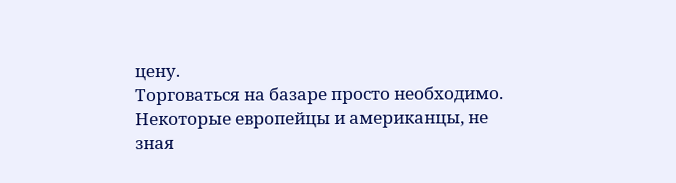цену.
Торговаться на базаре просто необходимо. Некоторые европейцы и американцы, не зная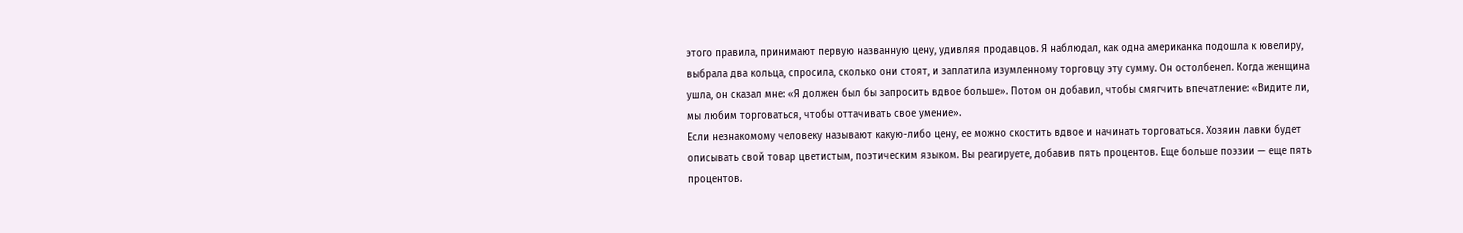этого правила, принимают первую названную цену, удивляя продавцов. Я наблюдал, как одна американка подошла к ювелиру, выбрала два кольца, спросила, сколько они стоят, и заплатила изумленному торговцу эту сумму. Он остолбенел. Когда женщина ушла, он сказал мне: «Я должен был бы запросить вдвое больше». Потом он добавил, чтобы смягчить впечатление: «Видите ли, мы любим торговаться, чтобы оттачивать свое умение».
Если незнакомому человеку называют какую-либо цену, ее можно скостить вдвое и начинать торговаться. Хозяин лавки будет описывать свой товар цветистым, поэтическим языком. Вы реагируете, добавив пять процентов. Еще больше поэзии — еще пять процентов.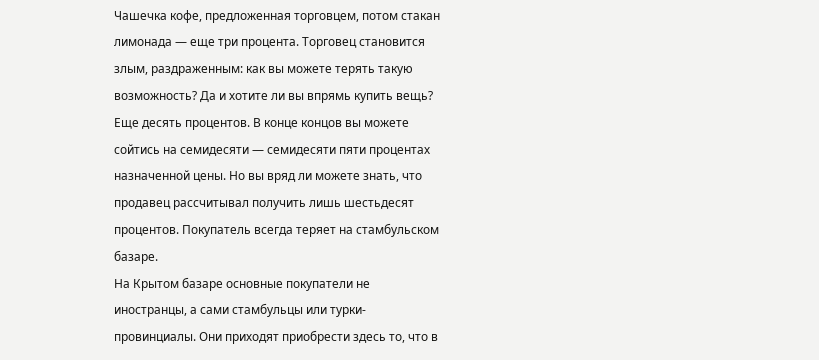Чашечка кофе, предложенная торговцем, потом стакан лимонада — еще три процента. Торговец становится злым, раздраженным: как вы можете терять такую возможность? Да и хотите ли вы впрямь купить вещь? Еще десять процентов. В конце концов вы можете сойтись на семидесяти — семидесяти пяти процентах назначенной цены. Но вы вряд ли можете знать, что продавец рассчитывал получить лишь шестьдесят процентов. Покупатель всегда теряет на стамбульском базаре.
На Крытом базаре основные покупатели не иностранцы, а сами стамбульцы или турки-провинциалы. Они приходят приобрести здесь то, что в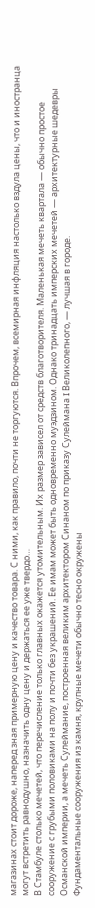магазинах стоит дороже, наперед зная примерную цену и качество товара. С ними, как правило, почти не торгуются. Впрочем, всемирная инфляция настолько вздула цены, что и иностранца могут встретить равнодушно, назначить одну цену и держаться ее уже твердо…
В Стамбуле столько мечетей, что перечисление только главных окажется утомительным. Их размер зависел от средств благотворителя. Маленькая мечеть квартала — обычно простое сооружение с грубыми половиками на полу и почти без украшений. Ее имам может быть одновременно муэдзином. Однако тринадцать имперских мечетей — архитектурные шедевры Османской империи, а мечеть Сулеймание, построенная великим архитектором Синаном по приказу Сулеймана I Великолепного, — лучшая в городе.
Фундаментальные сооружения из камня, крупные мечети обычно тесно окружены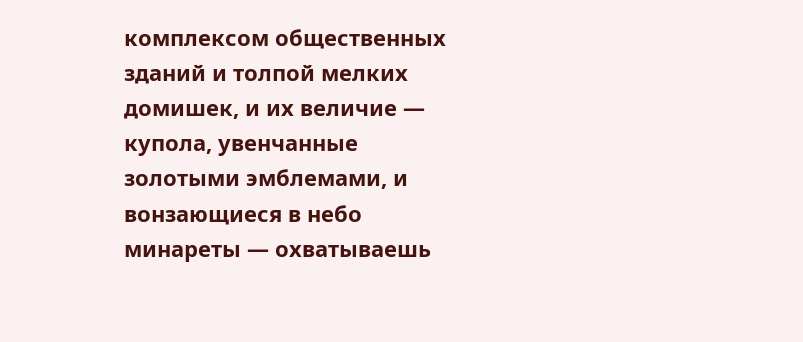комплексом общественных зданий и толпой мелких домишек, и их величие — купола, увенчанные золотыми эмблемами, и вонзающиеся в небо минареты — охватываешь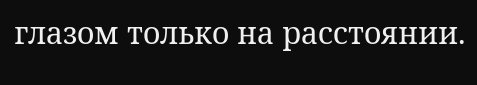глазом только на расстоянии.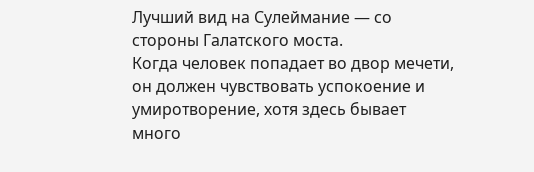Лучший вид на Сулеймание — со стороны Галатского моста.
Когда человек попадает во двор мечети, он должен чувствовать успокоение и умиротворение, хотя здесь бывает много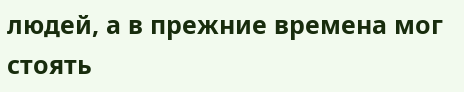людей, а в прежние времена мог стоять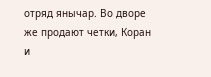отряд янычар. Во дворе же продают четки, Коран и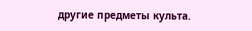другие предметы культа.